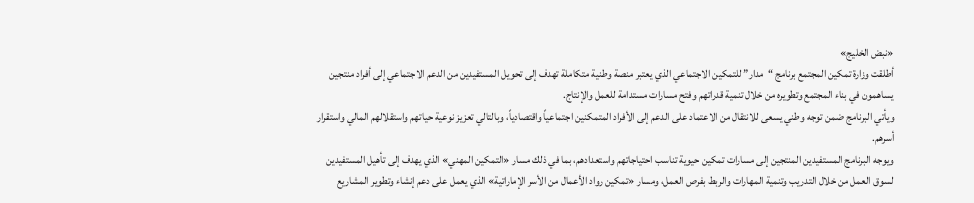«نبض الخليج»
أطلقت وزارة تمكين المجتمع برنامج “مدار” للتمكين الاجتماعي الذي يعتبر منصة وطنية متكاملة تهدف إلى تحويل المستفيدين من الدعم الاجتماعي إلى أفراد منتجين يساهمون في بناء المجتمع وتطويره من خلال تنمية قدراتهم وفتح مسارات مستدامة للعمل والإنتاج.
ويأتي البرنامج ضمن توجه وطني يسعى للانتقال من الاعتماد على الدعم إلى الأفراد المتمكنين اجتماعياً واقتصادياً، وبالتالي تعزيز نوعية حياتهم واستقلالهم المالي واستقرار أسرهم.
ويوجه البرنامج المستفيدين المنتجين إلى مسارات تمكين حيوية تناسب احتياجاتهم واستعدادهم، بما في ذلك مسار «التمكين المهني» الذي يهدف إلى تأهيل المستفيدين لسوق العمل من خلال التدريب وتنمية المهارات والربط بفرص العمل، ومسار «تمكين رواد الأعمال من الأسر الإماراتية» الذي يعمل على دعم إنشاء وتطوير المشاريع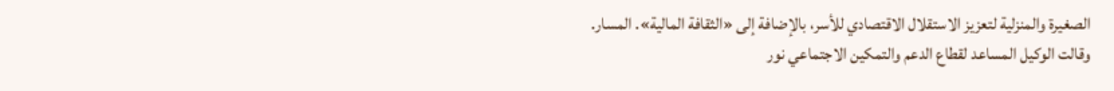الصغيرة والمنزلية لتعزيز الاستقلال الاقتصادي للأسر، بالإضافة إلى «الثقافة المالية». المسار.
وقالت الوكيل المساعد لقطاع الدعم والتمكين الاجتماعي نور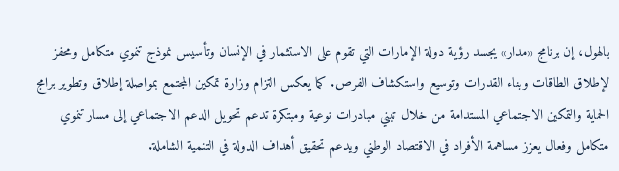بالهول، إن برنامج «مدار» يجسد رؤية دولة الإمارات التي تقوم على الاستثمار في الإنسان وتأسيس نموذج تنموي متكامل ومحفز لإطلاق الطاقات وبناء القدرات وتوسيع واستكشاف الفرص. كما يعكس التزام وزارة تمكين المجتمع بمواصلة إطلاق وتطوير برامج الحماية والتمكين الاجتماعي المستدامة من خلال تبني مبادرات نوعية ومبتكرة تدعم تحويل الدعم الاجتماعي إلى مسار تنموي متكامل وفعال يعزز مساهمة الأفراد في الاقتصاد الوطني ويدعم تحقيق أهداف الدولة في التنمية الشاملة.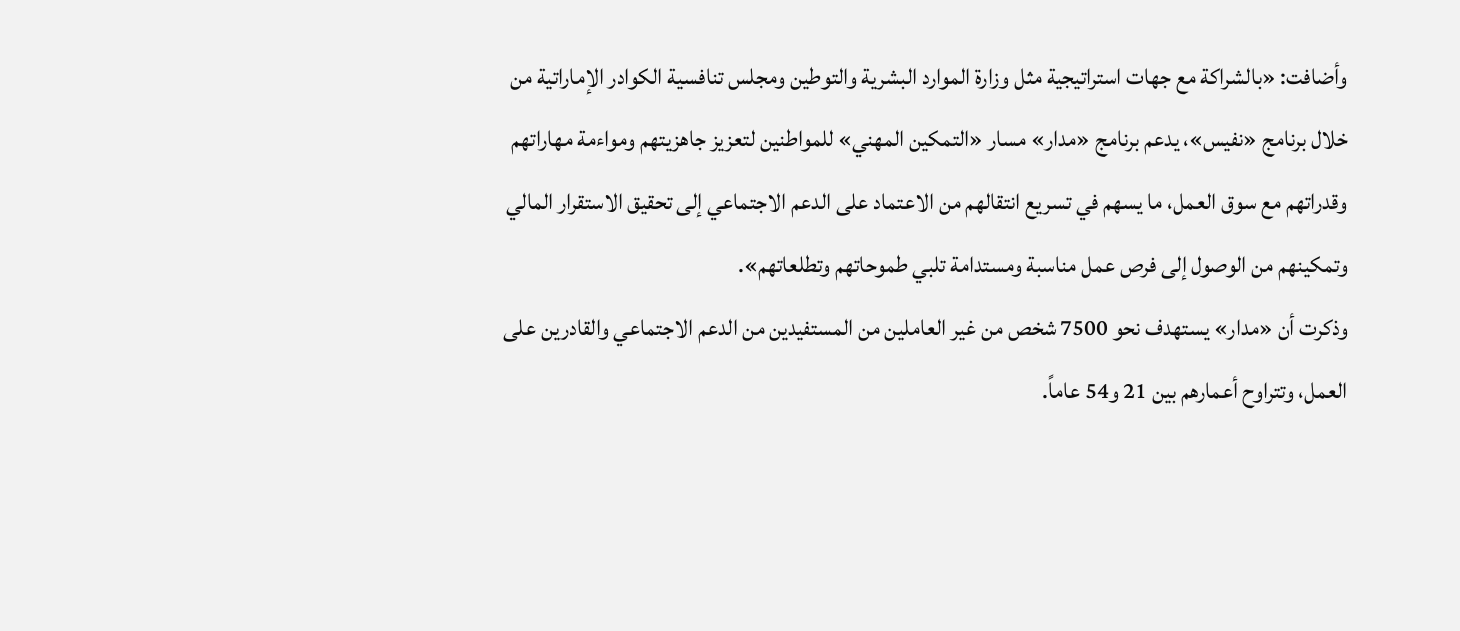وأضافت: «بالشراكة مع جهات استراتيجية مثل وزارة الموارد البشرية والتوطين ومجلس تنافسية الكوادر الإماراتية من خلال برنامج «نفيس»، يدعم برنامج «مدار» مسار «التمكين المهني» للمواطنين لتعزيز جاهزيتهم ومواءمة مهاراتهم وقدراتهم مع سوق العمل، ما يسهم في تسريع انتقالهم من الاعتماد على الدعم الاجتماعي إلى تحقيق الاستقرار المالي وتمكينهم من الوصول إلى فرص عمل مناسبة ومستدامة تلبي طموحاتهم وتطلعاتهم».
وذكرت أن «مدار» يستهدف نحو 7500 شخص من غير العاملين من المستفيدين من الدعم الاجتماعي والقادرين على العمل، وتتراوح أعمارهم بين 21 و54 عاماً.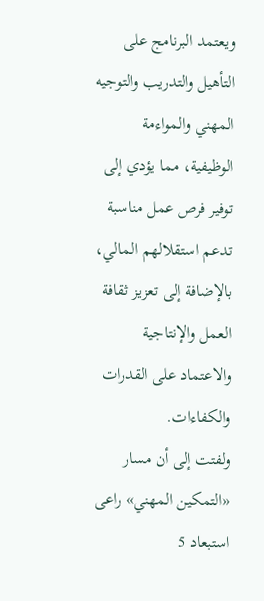ويعتمد البرنامج على التأهيل والتدريب والتوجيه المهني والمواءمة الوظيفية، مما يؤدي إلى توفير فرص عمل مناسبة تدعم استقلالهم المالي، بالإضافة إلى تعزيز ثقافة العمل والإنتاجية والاعتماد على القدرات والكفاءات.
ولفتت إلى أن مسار «التمكين المهني» راعى استبعاد 5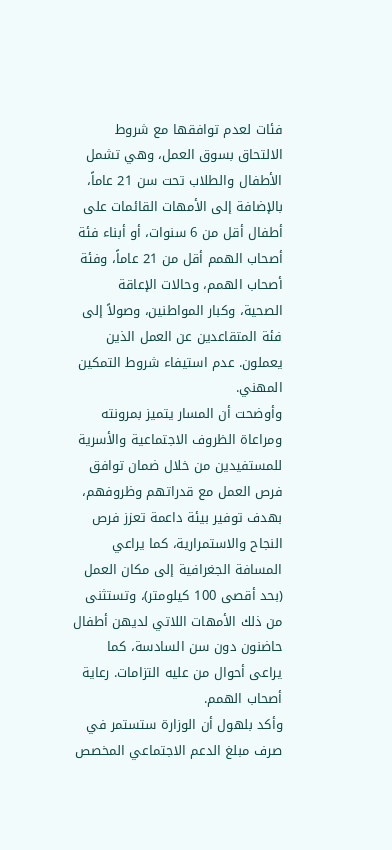فئات لعدم توافقها مع شروط الالتحاق بسوق العمل، وهي تشمل الأطفال والطلاب تحت سن 21 عاماً، بالإضافة إلى الأمهات القائمات على أطفال أقل من 6 سنوات، أو أبناء فئة أصحاب الهمم أقل من 21 عاماً، وفئة أصحاب الهمم، وحالات الإعاقة الصحية، وكبار المواطنين، وصولاً إلى فئة المتقاعدين عن العمل الذين يعملون. عدم استيفاء شروط التمكين المهني.
وأوضحت أن المسار يتميز بمرونته ومراعاة الظروف الاجتماعية والأسرية للمستفيدين من خلال ضمان توافق فرص العمل مع قدراتهم وظروفهم، بهدف توفير بيئة داعمة تعزز فرص النجاح والاستمرارية، كما يراعي المسافة الجغرافية إلى مكان العمل (بحد أقصى 100 كيلومتر)، وتستثنى من ذلك الأمهات اللاتي لديهن أطفال حاضنون دون سن السادسة، كما يراعى أحوال من عليه التزامات. رعاية أصحاب الهمم.
وأكد بلهول أن الوزارة ستستمر في صرف مبلغ الدعم الاجتماعي المخصص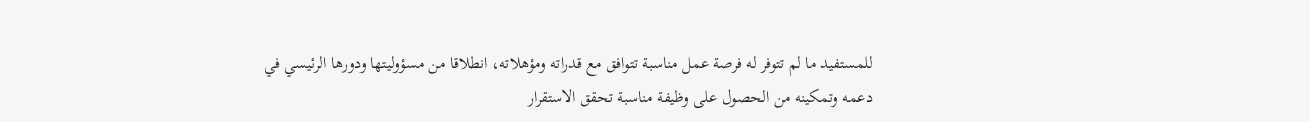للمستفيد ما لم تتوفر له فرصة عمل مناسبة تتوافق مع قدراته ومؤهلاته، انطلاقا من مسؤوليتها ودورها الرئيسي في دعمه وتمكينه من الحصول على وظيفة مناسبة تحقق الاستقرار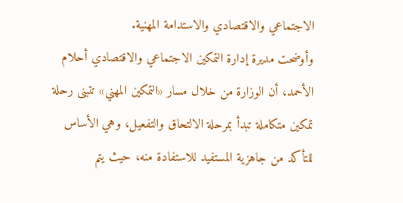الاجتماعي والاقتصادي والاستدامة المهنية.
وأوضحت مديرة إدارة التمكين الاجتماعي والاقتصادي أحلام الأحمد، أن الوزارة من خلال مسار «التمكين المهني» تتبنى رحلة تمكين متكاملة تبدأ بمرحلة الالتحاق والتفعيل، وهي الأساس للتأكد من جاهزية المستفيد للاستفادة منه، حيث يتم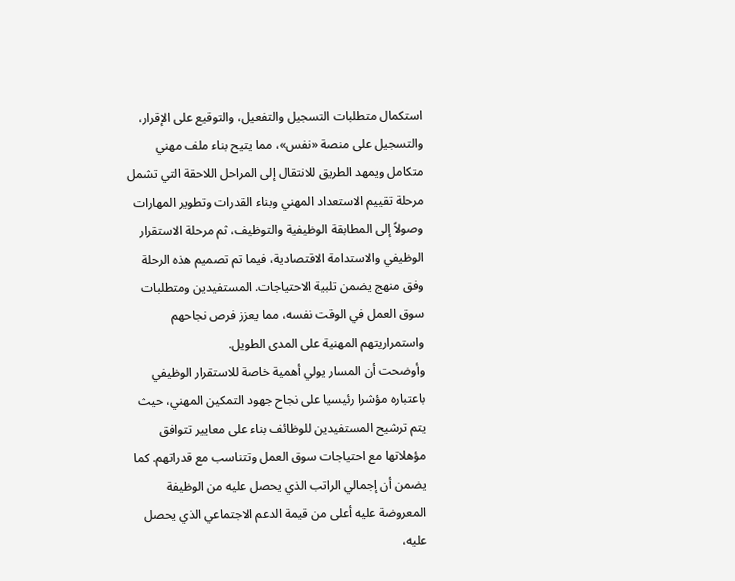استكمال متطلبات التسجيل والتفعيل، والتوقيع على الإقرار، والتسجيل على منصة «نفس»، مما يتيح بناء ملف مهني متكامل ويمهد الطريق للانتقال إلى المراحل اللاحقة التي تشمل مرحلة تقييم الاستعداد المهني وبناء القدرات وتطوير المهارات وصولاً إلى المطابقة الوظيفية والتوظيف، ثم مرحلة الاستقرار الوظيفي والاستدامة الاقتصادية، فيما تم تصميم هذه الرحلة وفق منهج يضمن تلبية الاحتياجات. المستفيدين ومتطلبات سوق العمل في الوقت نفسه، مما يعزز فرص نجاحهم واستمراريتهم المهنية على المدى الطويل.
وأوضحت أن المسار يولي أهمية خاصة للاستقرار الوظيفي باعتباره مؤشرا رئيسيا على نجاح جهود التمكين المهني، حيث يتم ترشيح المستفيدين للوظائف بناء على معايير تتوافق مؤهلاتها مع احتياجات سوق العمل وتتناسب مع قدراتهم. كما يضمن أن إجمالي الراتب الذي يحصل عليه من الوظيفة المعروضة عليه أعلى من قيمة الدعم الاجتماعي الذي يحصل عليه،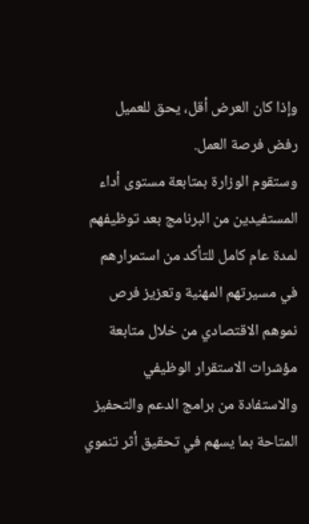وإذا كان العرض أقل، يحق للعميل رفض فرصة العمل.
وستقوم الوزارة بمتابعة مستوى أداء المستفيدين من البرنامج بعد توظيفهم لمدة عام كامل للتأكد من استمرارهم في مسيرتهم المهنية وتعزيز فرص نموهم الاقتصادي من خلال متابعة مؤشرات الاستقرار الوظيفي والاستفادة من برامج الدعم والتحفيز المتاحة بما يسهم في تحقيق أثر تنموي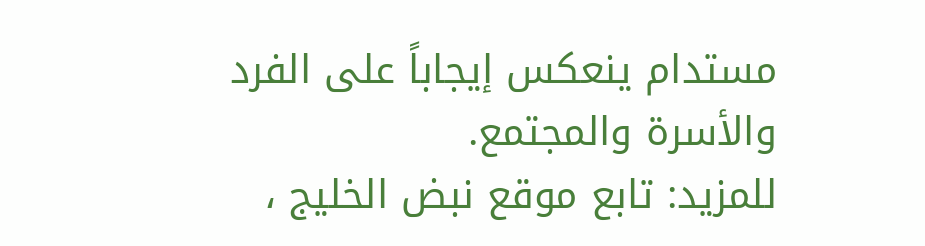مستدام ينعكس إيجاباً على الفرد والأسرة والمجتمع.
للمزيد: تابع موقع نبض الخليج ،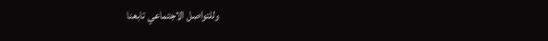وللتواصل الاجتماعي تابعنا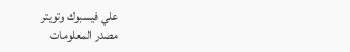علي فيسبوك وتويتر
مصدر المعلومات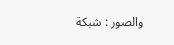والصور : شبكة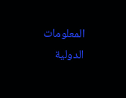المعلومات الدولية